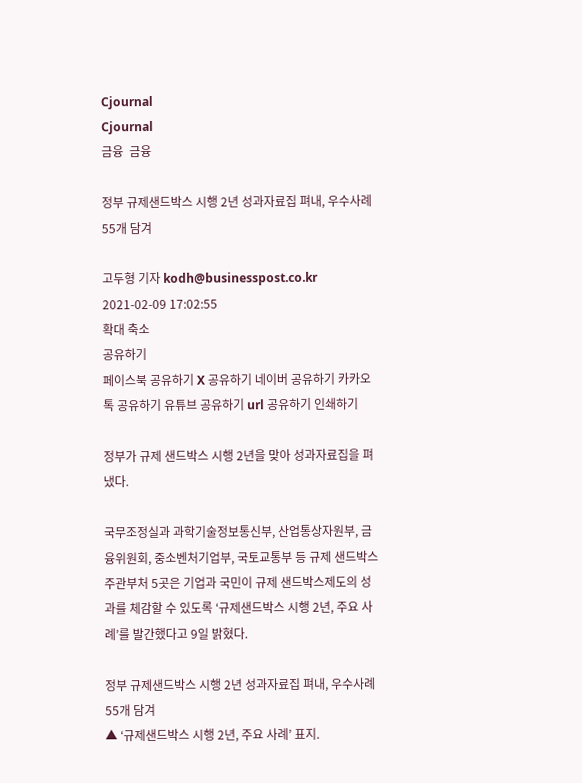Cjournal
Cjournal
금융  금융

정부 규제샌드박스 시행 2년 성과자료집 펴내, 우수사례 55개 담겨

고두형 기자 kodh@businesspost.co.kr 2021-02-09 17:02:55
확대 축소
공유하기
페이스북 공유하기 X 공유하기 네이버 공유하기 카카오톡 공유하기 유튜브 공유하기 url 공유하기 인쇄하기

정부가 규제 샌드박스 시행 2년을 맞아 성과자료집을 펴냈다.

국무조정실과 과학기술정보통신부, 산업통상자원부, 금융위원회, 중소벤처기업부, 국토교통부 등 규제 샌드박스 주관부처 5곳은 기업과 국민이 규제 샌드박스제도의 성과를 체감할 수 있도록 ‘규제샌드박스 시행 2년, 주요 사례’를 발간했다고 9일 밝혔다.

정부 규제샌드박스 시행 2년 성과자료집 펴내, 우수사례 55개 담겨
▲ ‘규제샌드박스 시행 2년, 주요 사례’ 표지.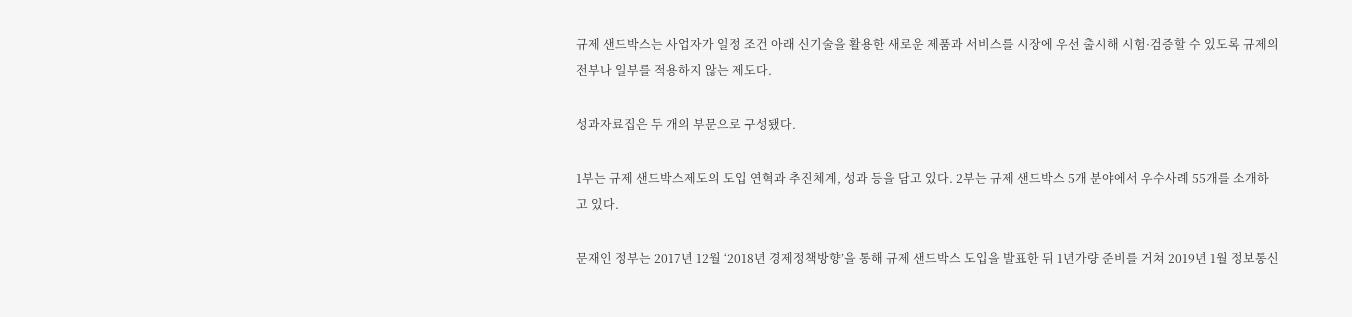규제 샌드박스는 사업자가 일정 조건 아래 신기술을 활용한 새로운 제품과 서비스를 시장에 우선 출시해 시험·검증할 수 있도록 규제의 전부나 일부를 적용하지 않는 제도다.

성과자료집은 두 개의 부문으로 구성됐다.

1부는 규제 샌드박스제도의 도입 연혁과 추진체계, 성과 등을 담고 있다. 2부는 규제 샌드박스 5개 분야에서 우수사례 55개를 소개하고 있다.

문재인 정부는 2017년 12월 ‘2018년 경제정책방향’을 통해 규제 샌드박스 도입을 발표한 뒤 1년가량 준비를 거쳐 2019년 1월 정보통신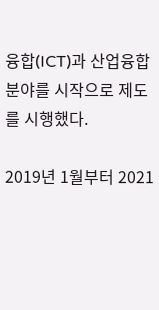융합(ICT)과 산업융합 분야를 시작으로 제도를 시행했다.

2019년 1월부터 2021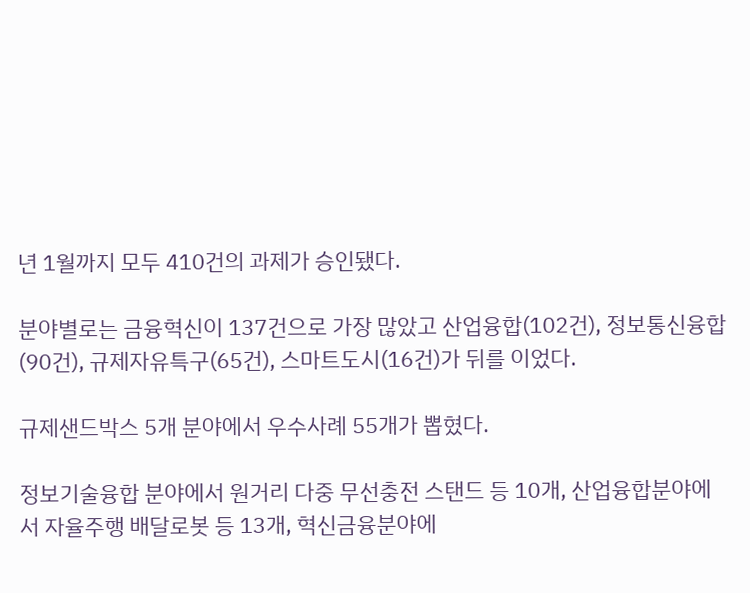년 1월까지 모두 410건의 과제가 승인됐다.

분야별로는 금융혁신이 137건으로 가장 많았고 산업융합(102건), 정보통신융합(90건), 규제자유특구(65건), 스마트도시(16건)가 뒤를 이었다.

규제샌드박스 5개 분야에서 우수사례 55개가 뽑혔다.

정보기술융합 분야에서 원거리 다중 무선충전 스탠드 등 10개, 산업융합분야에서 자율주행 배달로봇 등 13개, 혁신금융분야에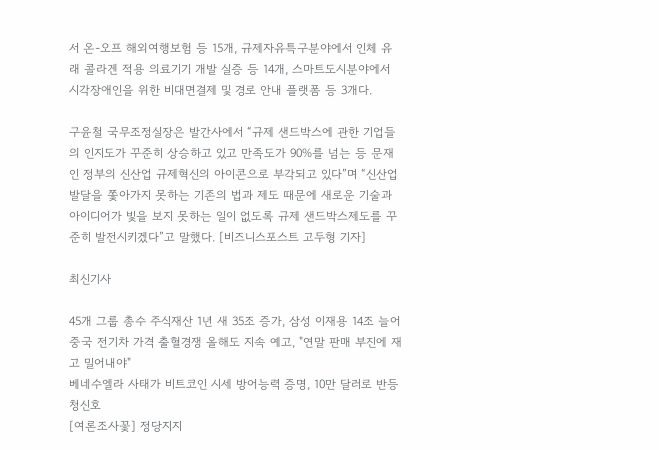서 온-오프 해외여행보험 등 15개, 규제자유특구분야에서 인체 유래 콜라겐 적용 의료기기 개발 실증 등 14개, 스마트도시분야에서 시각장애인을 위한 비대면결제 및 경로 안내 플랫폼 등 3개다.

구윤철 국무조정실장은 발간사에서 “규제 샌드박스에 관한 기업들의 인지도가 꾸준히 상승하고 있고 만족도가 90%를 넘는 등 문재인 정부의 신산업 규제혁신의 아이콘으로 부각되고 있다”며 “신산업 발달을 쫓아가지 못하는 기존의 법과 제도 때문에 새로운 기술과 아이디어가 빛을 보지 못하는 일이 없도록 규제 샌드박스제도를 꾸준히 발전시키겠다”고 말했다. [비즈니스포스트 고두형 기자]

최신기사

45개 그룹 총수 주식재산 1년 새 35조 증가, 삼성 이재용 14조 늘어
중국 전기차 가격 출혈경쟁 올해도 지속 예고, "연말 판매 부진에 재고 밀어내야"
베네수엘라 사태가 비트코인 시세 방어능력 증명, 10만 달러로 반등 청신호
[여론조사꽃] 정당지지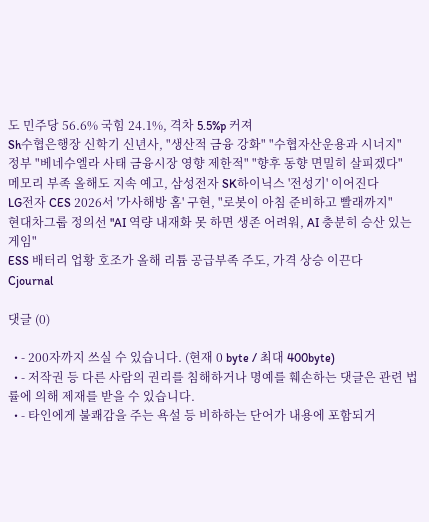도 민주당 56.6% 국힘 24.1%, 격차 5.5%p 커져
Sh수협은행장 신학기 신년사, "생산적 금융 강화" "수협자산운용과 시너지"
정부 "베네수엘라 사태 금융시장 영향 제한적" "향후 동향 면밀히 살피겠다"
메모리 부족 올해도 지속 예고, 삼성전자 SK하이닉스 '전성기' 이어진다
LG전자 CES 2026서 '가사해방 홈' 구현, "로봇이 아침 준비하고 빨래까지"
현대차그룹 정의선 "AI 역량 내재화 못 하면 생존 어려워, AI 충분히 승산 있는 게임"
ESS 배터리 업황 호조가 올해 리튬 공급부족 주도, 가격 상승 이끈다
Cjournal

댓글 (0)

  • - 200자까지 쓰실 수 있습니다. (현재 0 byte / 최대 400byte)
  • - 저작권 등 다른 사람의 권리를 침해하거나 명예를 훼손하는 댓글은 관련 법률에 의해 제재를 받을 수 있습니다.
  • - 타인에게 불쾌감을 주는 욕설 등 비하하는 단어가 내용에 포함되거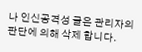나 인신공격성 글은 관리자의 판단에 의해 삭제 합니다.